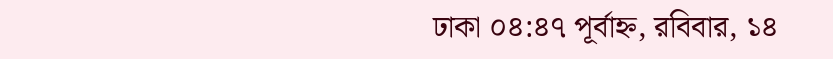ঢাকা ০৪:৪৭ পূর্বাহ্ন, রবিবার, ১৪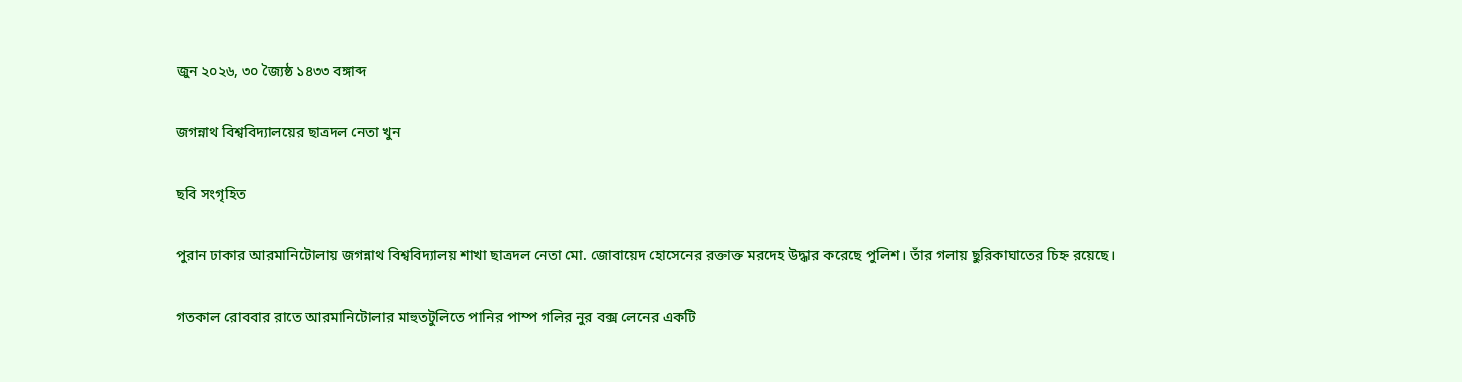জুন ২০২৬, ৩০ জ্যৈষ্ঠ ১৪৩৩ বঙ্গাব্দ

জগন্নাথ বিশ্ববিদ্যালয়ের ছাত্রদল নেতা খুন

ছবি সংগৃহিত

পুরান ঢাকার আরমানিটোলায় জগন্নাথ বিশ্ববিদ্যালয় শাখা ছাত্রদল নেতা মো. জোবায়েদ হোসেনের রক্তাক্ত মরদেহ উদ্ধার করেছে পুলিশ। তাঁর গলায় ছুরিকাঘাতের চিহ্ন রয়েছে।

গতকাল রোববার রাতে আরমানিটোলার মাহুতটুলিতে পানির পাম্প গলির নুর বক্স লেনের একটি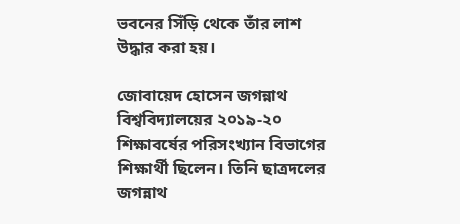ভবনের সিঁড়ি থেকে তাঁর লাশ উদ্ধার করা হয়।

জোবায়েদ হোসেন জগন্নাথ বিশ্ববিদ্যালয়ের ২০১৯-২০ শিক্ষাবর্ষের পরিসংখ্যান বিভাগের শিক্ষার্থী ছিলেন। তিনি ছাত্রদলের জগন্নাথ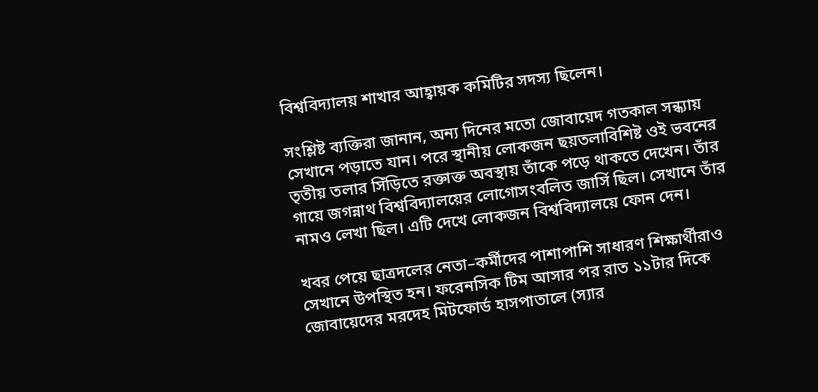বিশ্ববিদ্যালয় শাখার আহ্বায়ক কমিটির সদস্য ছিলেন।

সংশ্লিষ্ট ব্যক্তিরা জানান, অন্য দিনের মতো জোবায়েদ গতকাল সন্ধ্যায় সেখানে পড়াতে যান। পরে স্থানীয় লোকজন ছয়তলাবিশিষ্ট ওই ভবনের তৃতীয় তলার সিঁড়িতে রক্তাক্ত অবস্থায় তাঁকে পড়ে থাকতে দেখেন। তাঁর গায়ে জগন্নাথ বিশ্ববিদ্যালয়ের লোগোসংবলিত জার্সি ছিল। সেখানে তাঁর নামও লেখা ছিল। এটি দেখে লোকজন বিশ্ববিদ্যালয়ে ফোন দেন।

খবর পেয়ে ছাত্রদলের নেতা–কর্মীদের পাশাপাশি সাধারণ শিক্ষার্থীরাও সেখানে উপস্থিত হন। ফরেনসিক টিম আসার পর রাত ১১টার দিকে জোবায়েদের মরদেহ মিটফোর্ড হাসপাতালে (স্যার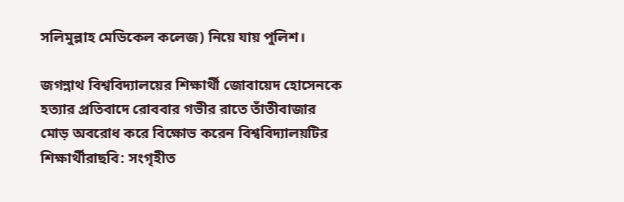সলিমুল্লাহ মেডিকেল কলেজ) নিয়ে যায় পুলিশ।

জগন্নাথ বিশ্ববিদ্যালয়ের শিক্ষার্থী জোবায়েদ হোসেনকে হত্যার প্রতিবাদে রোববার গভীর রাতে তাঁতীবাজার মোড় অবরোধ করে বিক্ষোভ করেন বিশ্ববিদ্যালয়টির শিক্ষার্থীরাছবি: সংগৃহীত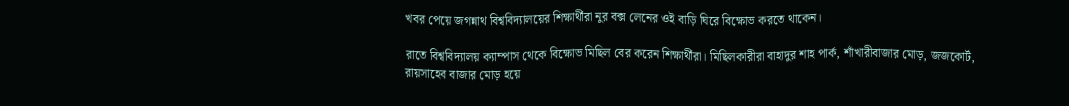খবর পেয়ে জগন্নাথ বিশ্ববিদ্যালয়ের শিক্ষার্থীরা নুর বক্স লেনের ওই বাড়ি ঘিরে বিক্ষোভ করতে থাকেন।

রাতে বিশ্ববিদ্যালয় ক্যাম্পাস থেকে বিক্ষোভ মিছিল বের করেন শিক্ষার্থীরা। মিছিলকারীরা বাহাদুর শাহ পার্ক, শাঁখারীবাজার মোড়, জজকোর্ট, রায়সাহেব বাজার মোড় হয়ে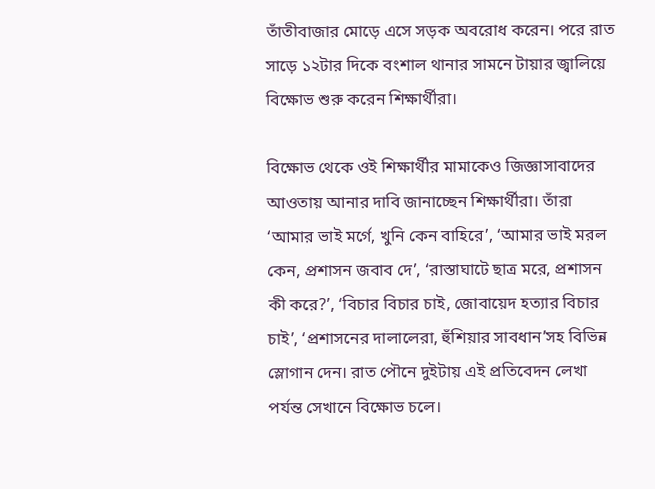তাঁতীবাজার মোড়ে এসে সড়ক অবরোধ করেন। পরে রাত সাড়ে ১২টার দিকে বংশাল থানার সামনে টায়ার জ্বালিয়ে বিক্ষোভ শুরু করেন শিক্ষার্থীরা।

বিক্ষোভ থেকে ওই শিক্ষার্থীর মামাকেও জিজ্ঞাসাবাদের আওতায় আনার দাবি জানাচ্ছেন শিক্ষার্থীরা। তাঁরা ‘আমার ভাই মর্গে, খুনি কেন বাহিরে’, ‘আমার ভাই মরল কেন, প্রশাসন জবাব দে’, ‘রাস্তাঘাটে ছাত্র মরে, প্রশাসন কী করে?’, ‘বিচার বিচার চাই, জোবায়েদ হত্যার বিচার চাই’, ‘প্রশাসনের দালালেরা, হুঁশিয়ার সাবধান’সহ বিভিন্ন স্লোগান দেন। রাত পৌনে দুইটায় এই প্রতিবেদন লেখা পর্যন্ত সেখানে বিক্ষোভ চলে।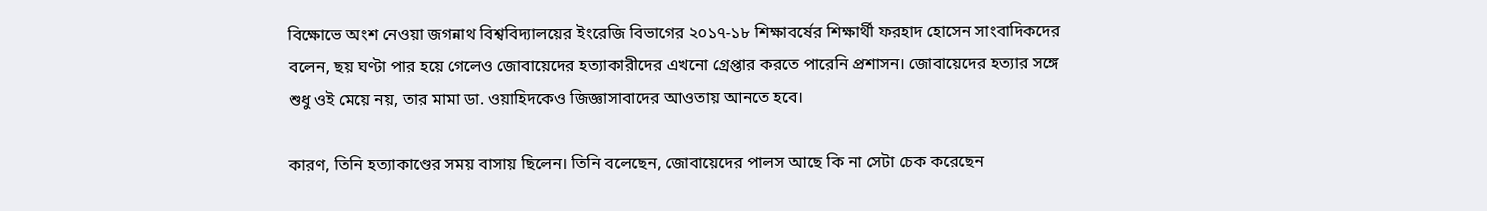বিক্ষোভে অংশ নেওয়া জগন্নাথ বিশ্ববিদ্যালয়ের ইংরেজি বিভাগের ২০১৭-১৮ শিক্ষাবর্ষের শিক্ষার্থী ফরহাদ হোসেন সাংবাদিকদের বলেন, ছয় ঘণ্টা পার হয়ে গেলেও জোবায়েদের হত্যাকারীদের এখনো গ্রেপ্তার করতে পারেনি প্রশাসন। জোবায়েদের হত্যার সঙ্গে শুধু ওই মেয়ে নয়, তার মামা ডা. ওয়াহিদকেও জিজ্ঞাসাবাদের আওতায় আনতে হবে।

কারণ, তিনি হত্যাকাণ্ডের সময় বাসায় ছিলেন। তিনি বলেছেন, জোবায়েদের পালস আছে কি না সেটা চেক করেছেন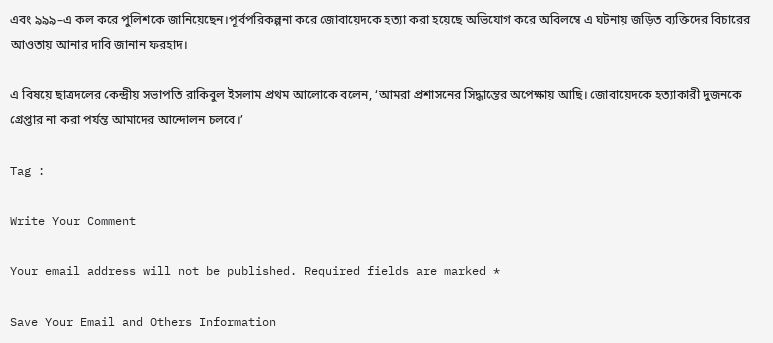এবং ৯৯৯–এ কল করে পুলিশকে জানিয়েছেন।পূর্বপরিকল্পনা করে জোবায়েদকে হত্যা করা হয়েছে অভিযোগ করে অবিলম্বে এ ঘটনায় জড়িত ব্যক্তিদের বিচারের আওতায় আনার দাবি জানান ফরহাদ।

এ বিষয়ে ছাত্রদলের কেন্দ্রীয় সভাপতি রাকিবুল ইসলাম প্রথম আলোকে বলেন, ‘আমরা প্রশাসনের সিদ্ধান্তের অপেক্ষায় আছি। জোবায়েদকে হত্যাকারী দুজনকে গ্রেপ্তার না করা পর্যন্ত আমাদের আন্দোলন চলবে।’

Tag :

Write Your Comment

Your email address will not be published. Required fields are marked *

Save Your Email and Others Information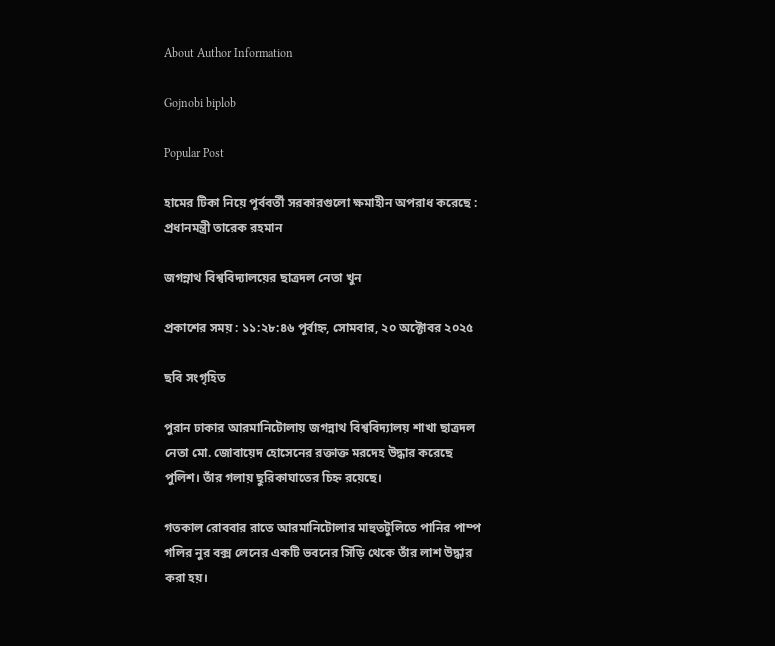About Author Information

Gojnobi biplob

Popular Post

হামের টিকা নিয়ে পূর্ববর্তী সরকারগুলো ক্ষমাহীন অপরাধ করেছে : প্রধানমন্ত্রী তারেক রহমান

জগন্নাথ বিশ্ববিদ্যালয়ের ছাত্রদল নেতা খুন

প্রকাশের সময় : ১১:২৮:৪৬ পূর্বাহ্ন, সোমবার, ২০ অক্টোবর ২০২৫

ছবি সংগৃহিত

পুরান ঢাকার আরমানিটোলায় জগন্নাথ বিশ্ববিদ্যালয় শাখা ছাত্রদল নেতা মো. জোবায়েদ হোসেনের রক্তাক্ত মরদেহ উদ্ধার করেছে পুলিশ। তাঁর গলায় ছুরিকাঘাতের চিহ্ন রয়েছে।

গতকাল রোববার রাতে আরমানিটোলার মাহুতটুলিতে পানির পাম্প গলির নুর বক্স লেনের একটি ভবনের সিঁড়ি থেকে তাঁর লাশ উদ্ধার করা হয়।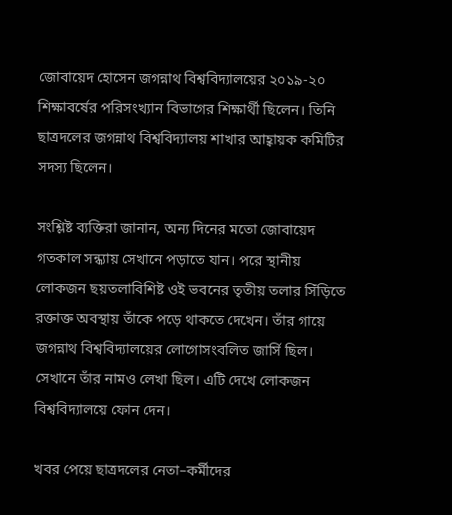জোবায়েদ হোসেন জগন্নাথ বিশ্ববিদ্যালয়ের ২০১৯-২০ শিক্ষাবর্ষের পরিসংখ্যান বিভাগের শিক্ষার্থী ছিলেন। তিনি ছাত্রদলের জগন্নাথ বিশ্ববিদ্যালয় শাখার আহ্বায়ক কমিটির সদস্য ছিলেন।

সংশ্লিষ্ট ব্যক্তিরা জানান, অন্য দিনের মতো জোবায়েদ গতকাল সন্ধ্যায় সেখানে পড়াতে যান। পরে স্থানীয় লোকজন ছয়তলাবিশিষ্ট ওই ভবনের তৃতীয় তলার সিঁড়িতে রক্তাক্ত অবস্থায় তাঁকে পড়ে থাকতে দেখেন। তাঁর গায়ে জগন্নাথ বিশ্ববিদ্যালয়ের লোগোসংবলিত জার্সি ছিল। সেখানে তাঁর নামও লেখা ছিল। এটি দেখে লোকজন বিশ্ববিদ্যালয়ে ফোন দেন।

খবর পেয়ে ছাত্রদলের নেতা–কর্মীদের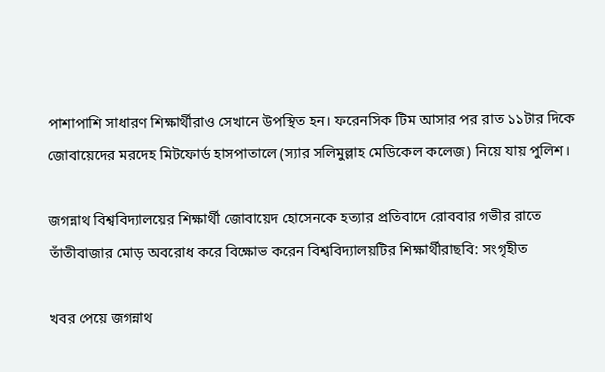পাশাপাশি সাধারণ শিক্ষার্থীরাও সেখানে উপস্থিত হন। ফরেনসিক টিম আসার পর রাত ১১টার দিকে জোবায়েদের মরদেহ মিটফোর্ড হাসপাতালে (স্যার সলিমুল্লাহ মেডিকেল কলেজ) নিয়ে যায় পুলিশ।

জগন্নাথ বিশ্ববিদ্যালয়ের শিক্ষার্থী জোবায়েদ হোসেনকে হত্যার প্রতিবাদে রোববার গভীর রাতে তাঁতীবাজার মোড় অবরোধ করে বিক্ষোভ করেন বিশ্ববিদ্যালয়টির শিক্ষার্থীরাছবি: সংগৃহীত

খবর পেয়ে জগন্নাথ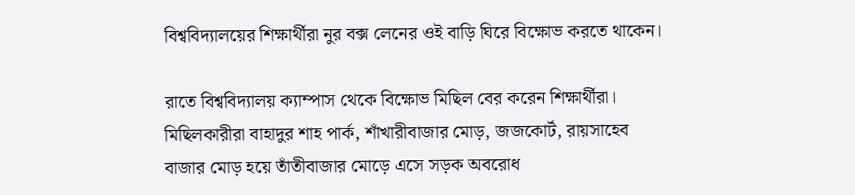বিশ্ববিদ্যালয়ের শিক্ষার্থীরা নুর বক্স লেনের ওই বাড়ি ঘিরে বিক্ষোভ করতে থাকেন।

রাতে বিশ্ববিদ্যালয় ক্যাম্পাস থেকে বিক্ষোভ মিছিল বের করেন শিক্ষার্থীরা। মিছিলকারীরা বাহাদুর শাহ পার্ক, শাঁখারীবাজার মোড়, জজকোর্ট, রায়সাহেব বাজার মোড় হয়ে তাঁতীবাজার মোড়ে এসে সড়ক অবরোধ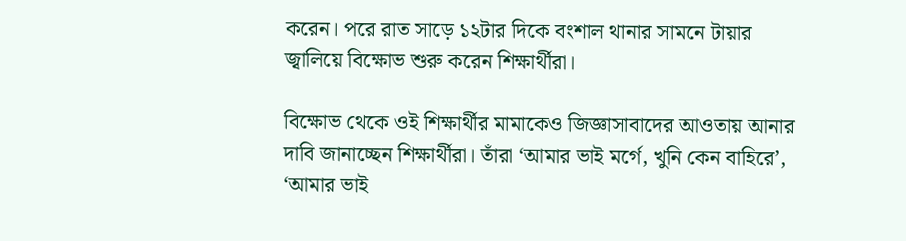করেন। পরে রাত সাড়ে ১২টার দিকে বংশাল থানার সামনে টায়ার জ্বালিয়ে বিক্ষোভ শুরু করেন শিক্ষার্থীরা।

বিক্ষোভ থেকে ওই শিক্ষার্থীর মামাকেও জিজ্ঞাসাবাদের আওতায় আনার দাবি জানাচ্ছেন শিক্ষার্থীরা। তাঁরা ‘আমার ভাই মর্গে, খুনি কেন বাহিরে’, ‘আমার ভাই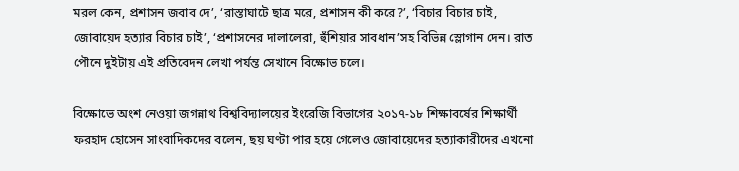মরল কেন, প্রশাসন জবাব দে’, ‘রাস্তাঘাটে ছাত্র মরে, প্রশাসন কী করে?’, ‘বিচার বিচার চাই, জোবায়েদ হত্যার বিচার চাই’, ‘প্রশাসনের দালালেরা, হুঁশিয়ার সাবধান’সহ বিভিন্ন স্লোগান দেন। রাত পৌনে দুইটায় এই প্রতিবেদন লেখা পর্যন্ত সেখানে বিক্ষোভ চলে।

বিক্ষোভে অংশ নেওয়া জগন্নাথ বিশ্ববিদ্যালয়ের ইংরেজি বিভাগের ২০১৭-১৮ শিক্ষাবর্ষের শিক্ষার্থী ফরহাদ হোসেন সাংবাদিকদের বলেন, ছয় ঘণ্টা পার হয়ে গেলেও জোবায়েদের হত্যাকারীদের এখনো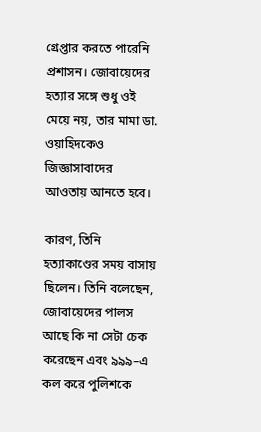গ্রেপ্তার করতে পারেনি প্রশাসন। জোবায়েদের হত্যার সঙ্গে শুধু ওই মেয়ে নয়, তার মামা ডা. ওয়াহিদকেও জিজ্ঞাসাবাদের আওতায় আনতে হবে।

কারণ, তিনি হত্যাকাণ্ডের সময় বাসায় ছিলেন। তিনি বলেছেন, জোবায়েদের পালস আছে কি না সেটা চেক করেছেন এবং ৯৯৯–এ কল করে পুলিশকে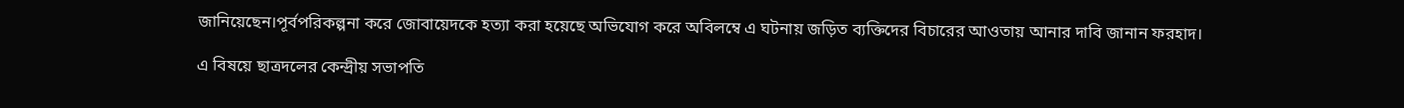জানিয়েছেন।পূর্বপরিকল্পনা করে জোবায়েদকে হত্যা করা হয়েছে অভিযোগ করে অবিলম্বে এ ঘটনায় জড়িত ব্যক্তিদের বিচারের আওতায় আনার দাবি জানান ফরহাদ।

এ বিষয়ে ছাত্রদলের কেন্দ্রীয় সভাপতি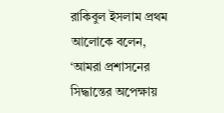রাকিবুল ইসলাম প্রথম আলোকে বলেন, ‘আমরা প্রশাসনের সিদ্ধান্তের অপেক্ষায়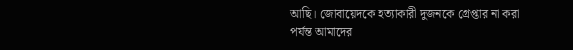আছি। জোবায়েদকে হত্যাকারী দুজনকে গ্রেপ্তার না করা পর্যন্ত আমাদের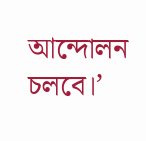আন্দোলন চলবে।’